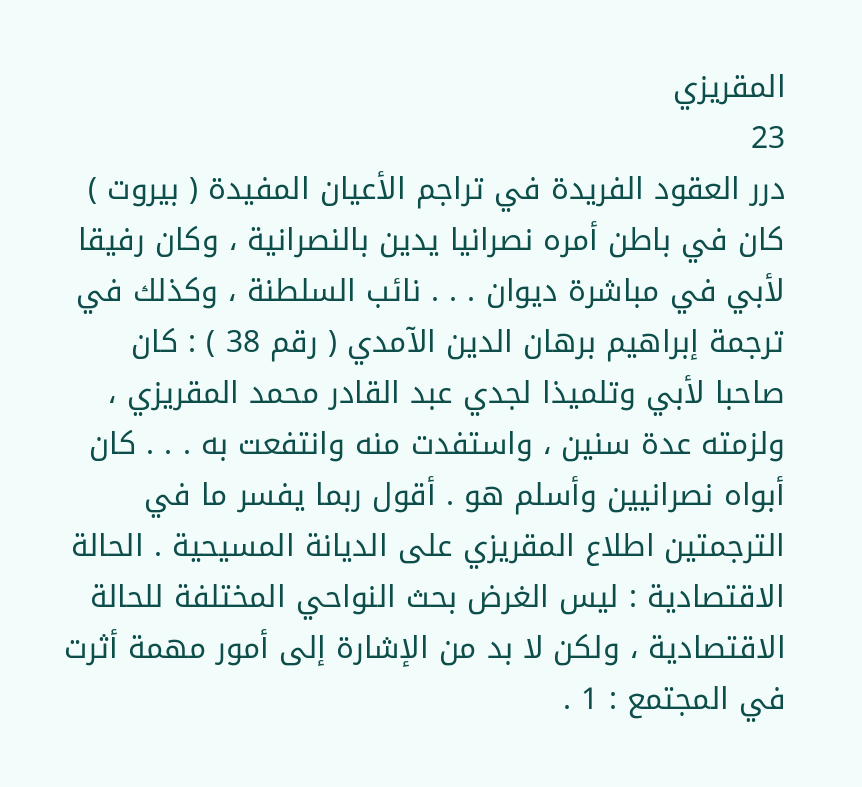المقريزي
23
درر العقود الفريدة في تراجم الأعيان المفيدة ( بيروت )
كان في باطن أمره نصرانيا يدين بالنصرانية ، وكان رفيقا لأبي في مباشرة ديوان . . . نائب السلطنة ، وكذلك في ترجمة إبراهيم برهان الدين الآمدي ( رقم 38 ) : كان صاحبا لأبي وتلميذا لجدي عبد القادر محمد المقريزي ، ولزمته عدة سنين ، واستفدت منه وانتفعت به . . . كان أبواه نصرانيين وأسلم هو . أقول ربما يفسر ما في الترجمتين اطلاع المقريزي على الديانة المسيحية . الحالة الاقتصادية : ليس الغرض بحث النواحي المختلفة للحالة الاقتصادية ، ولكن لا بد من الإشارة إلى أمور مهمة أثرت في المجتمع : 1 .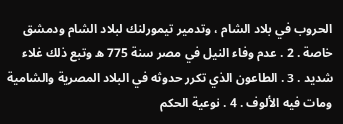الحروب في بلاد الشام ، وتدمير تيمورلنك لبلاد الشام ودمشق خاصة . 2 . عدم وفاء النيل في مصر سنة 775 ه وتبع ذلك غلاء شديد . 3 . الطاعون الذي تكرر حدوثه في البلاد المصرية والشامية ومات فيه الألوف . 4 . نوعية الحكم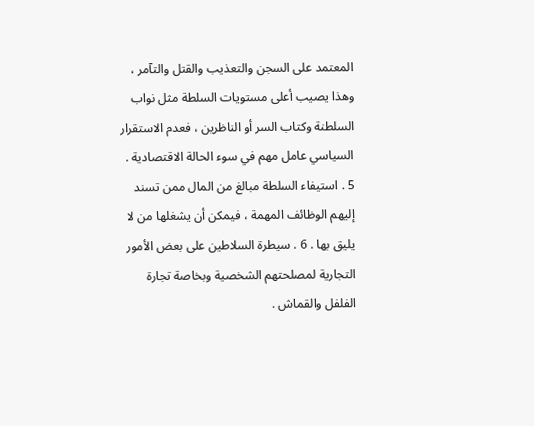المعتمد على السجن والتعذيب والقتل والتآمر ، وهذا يصيب أعلى مستويات السلطة مثل نواب السلطنة وكتاب السر أو الناظرين ، فعدم الاستقرار السياسي عامل مهم في سوء الحالة الاقتصادية . 5 . استيفاء السلطة مبالغ من المال ممن تسند إليهم الوظائف المهمة ، فيمكن أن يشغلها من لا يليق بها . 6 . سيطرة السلاطين على بعض الأمور التجارية لمصلحتهم الشخصية وبخاصة تجارة الفلفل والقماش .